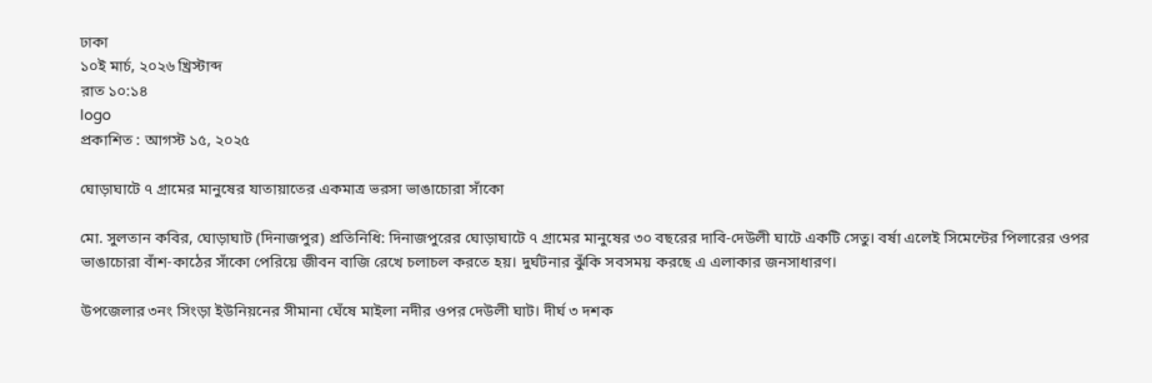ঢাকা
১০ই মার্চ, ২০২৬ খ্রিস্টাব্দ
রাত ১০:১৪
logo
প্রকাশিত : আগস্ট ১৫, ২০২৫

ঘোড়াঘাটে ৭ গ্রামের মানুষের যাতায়াতের একমাত্র ভরসা ভাঙাচোরা সাঁকো

মো. সুলতান কবির, ঘোড়াঘাট (দিনাজপুর) প্রতিনিধি: দিনাজপুরের ঘোড়াঘাটে ৭ গ্রামের মানুষের ৩০ বছরের দাবি-দেউলী ঘাটে একটি সেতু। বর্ষা এলেই সিমেন্টের পিলারের ওপর ভাঙাচোরা বাঁশ-কাঠের সাঁকো পেরিয়ে জীবন বাজি রেখে চলাচল করতে হয়। দুর্ঘটনার ঝুঁকি সবসময় করছে এ এলাকার জনসাধারণ।

উপজেলার ৩নং সিংড়া ইউনিয়নের সীমানা ঘেঁষে মাইলা নদীর ওপর দেউলী ঘাট। দীর্ঘ ৩ দশক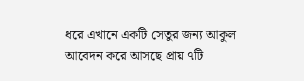ধরে এখানে একটি সেতুর জন্য আকুল আবেদন করে আসছে প্রায় ৭টি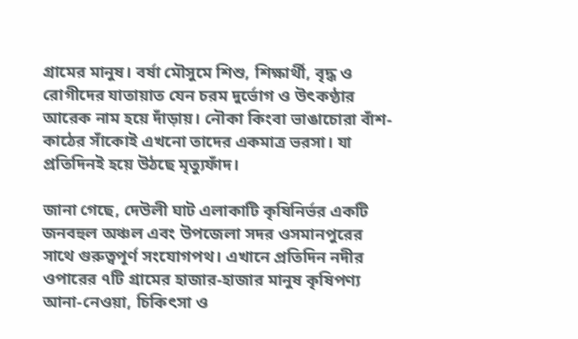গ্রামের মানুষ। বর্ষা মৌসুমে শিশু, শিক্ষার্থী, বৃদ্ধ ও রোগীদের যাতায়াত যেন চরম দুর্ভোগ ও উৎকণ্ঠার আরেক নাম হয়ে দাঁড়ায়। নৌকা কিংবা ভাঙাচোরা বাঁশ-কাঠের সাঁকোই এখনো তাদের একমাত্র ভরসা। যা প্রতিদিনই হয়ে উঠছে মৃত্যুফাঁদ।

জানা গেছে, দেউলী ঘাট এলাকাটি কৃষিনির্ভর একটি জনবহুল অঞ্চল এবং উপজেলা সদর ওসমানপুরের সাথে গুরুত্বপূর্ণ সংযোগপথ। এখানে প্রতিদিন নদীর ওপারের ৭টি গ্রামের হাজার-হাজার মানুষ কৃষিপণ্য আনা-নেওয়া, চিকিৎসা ও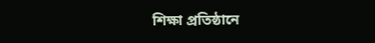শিক্ষা প্রতিষ্ঠানে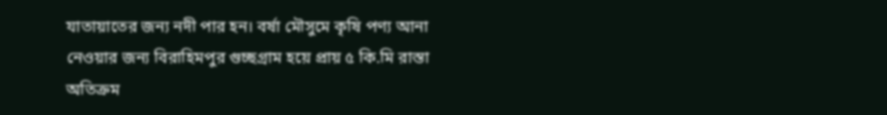যাতায়াতের জন্য নদী পার হন। বর্ষা মৌসুমে কৃষি পণ্য আনা নেওয়ার জন্য বিরাহিমপুর গুচ্ছগ্রাম হয়ে প্রায় ৫ কি.মি রাস্তা অতিক্রম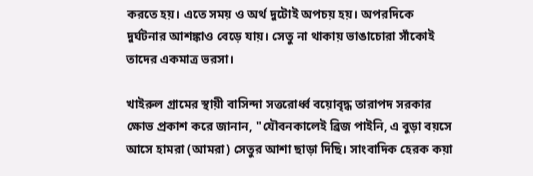করতে হয়। এতে সময় ও অর্থ দুটোই অপচয় হয়। অপরদিকে দুর্ঘটনার আশঙ্কাও বেড়ে যায়। সেতু না থাকায় ভাঙাচোরা সাঁকোই তাদের একমাত্র ভরসা।

খাইরুল গ্রামের স্থায়ী বাসিন্দা সত্তরোর্ধ্ব বয়োবৃদ্ধ তারাপদ সরকার ক্ষোভ প্রকাশ করে জানান, "যৌবনকালেই ব্রিজ পাইনি, এ বুড়া বয়সে আসে হামরা (আমরা) সেতুর আশা ছাড়া দিছি। সাংবাদিক হেরক কয়া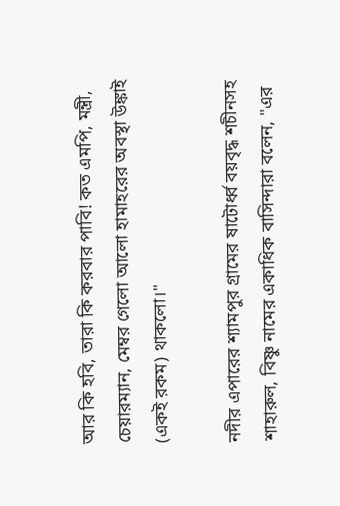আর কি হবি, তারা কি করবার পাবি! কত এমপি, মন্ত্রী, চেয়ারম্যান, মেম্বর গেলো আলো হামাহরের অবস্থা উঙ্কাই (একই রকম) থাকলো।"

নদীর এপারের শ্যামপুর গ্রামের ষাটোর্ধ্ব বয়বৃদ্ধ শচীনসহ শাহারুল, বিষ্ণু নামের একাধিক বাসিন্দারা বলেন, "এর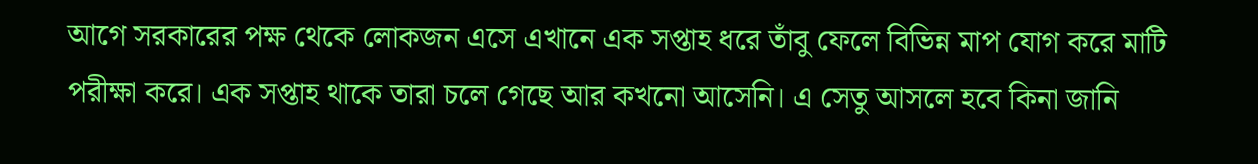আগে সরকারের পক্ষ থেকে লোকজন এসে এখানে এক সপ্তাহ ধরে তাঁবু ফেলে বিভিন্ন মাপ যোগ করে মাটি পরীক্ষা করে। এক সপ্তাহ থাকে তারা চলে গেছে আর কখনো আসেনি। এ সেতু আসলে হবে কিনা জানি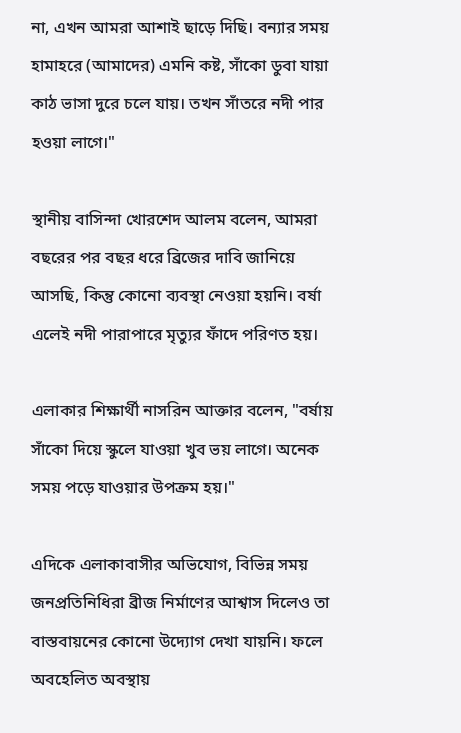না, এখন আমরা আশাই ছাড়ে দিছি। বন্যার সময় হামাহরে (আমাদের) এমনি কষ্ট, সাঁকো ডুবা যায়া কাঠ ভাসা দুরে চলে যায়। তখন সাঁতরে নদী পার হওয়া লাগে।"

স্থানীয় বাসিন্দা খোরশেদ আলম বলেন, আমরা বছরের পর বছর ধরে ব্রিজের দাবি জানিয়ে আসছি, কিন্তু কোনো ব্যবস্থা নেওয়া হয়নি। বর্ষা এলেই নদী পারাপারে মৃত্যুর ফাঁদে পরিণত হয়।

এলাকার শিক্ষার্থী নাসরিন আক্তার বলেন, "বর্ষায় সাঁকো দিয়ে স্কুলে যাওয়া খুব ভয় লাগে। অনেক সময় পড়ে যাওয়ার উপক্রম হয়।"

এদিকে এলাকাবাসীর অভিযোগ, বিভিন্ন সময় জনপ্রতিনিধিরা ব্রীজ নির্মাণের আশ্বাস দিলেও তা বাস্তবায়নের কোনো উদ্যোগ দেখা যায়নি। ফলে অবহেলিত অবস্থায়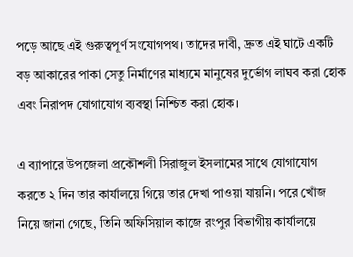পড়ে আছে এই গুরুত্বপূর্ণ সংযোগপথ। তাদের দাবী, দ্রুত এই ঘাটে একটি বড় আকারের পাকা সেতু নির্মাণের মাধ্যমে মানুষের দুর্ভোগ লাঘব করা হোক এবং নিরাপদ যোগাযোগ ব্যবস্থা নিশ্চিত করা হোক।

এ ব্যাপারে উপজেলা প্রকৌশলী সিরাজুল ইসলামের সাথে যোগাযোগ করতে ২ দিন তার কার্যালয়ে গিয়ে তার দেখা পাওয়া যায়নি। পরে খোঁজ নিয়ে জানা গেছে, তিনি অফিসিয়াল কাজে রংপুর বিভাগীয় কার্যালয়ে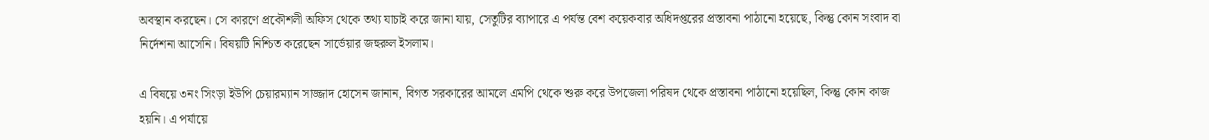অবস্থান করছেন। সে কারণে প্রকৌশলী অফিস থেকে তথ্য যাচাই করে জানা যায়, সেতুটির ব্যাপারে এ পর্যন্ত বেশ কয়েকবার অধিদপ্তরের প্রস্তাবনা পাঠানো হয়েছে, কিন্তু কোন সংবাদ বা নির্দেশনা আসেনি। বিষয়টি নিশ্চিত করেছেন সার্ভেয়ার জহুরুল ইসলাম।

এ বিষয়ে ৩নং সিংড়া ইউপি চেয়ারম্যান সাজ্জাদ হোসেন জানান, বিগত সরকারের আমলে এমপি থেকে শুরু করে উপজেলা পরিষদ থেকে প্রস্তাবনা পাঠানো হয়েছিল, কিন্তু কোন কাজ হয়নি। এ পর্যায়ে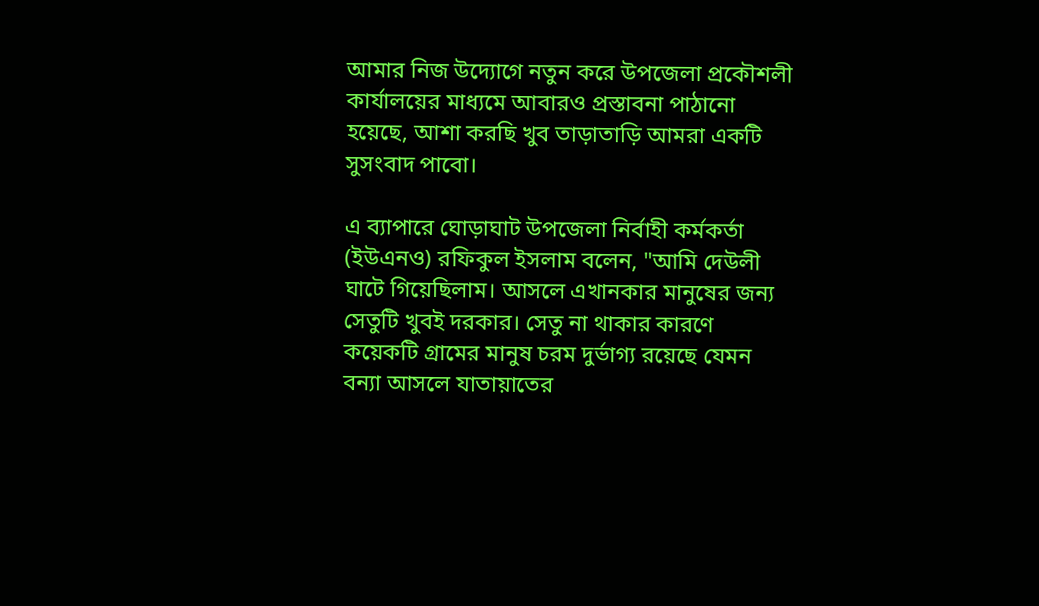আমার নিজ উদ্যোগে নতুন করে উপজেলা প্রকৌশলী কার্যালয়ের মাধ্যমে আবারও প্রস্তাবনা পাঠানো হয়েছে, আশা করছি খুব তাড়াতাড়ি আমরা একটি সুসংবাদ পাবো।

এ ব্যাপারে ঘোড়াঘাট উপজেলা নির্বাহী কর্মকর্তা (ইউএনও) রফিকুল ইসলাম বলেন, "আমি দেউলী ঘাটে গিয়েছিলাম। আসলে এখানকার মানুষের জন্য সেতুটি খুবই দরকার। সেতু না থাকার কারণে কয়েকটি গ্রামের মানুষ চরম দুর্ভাগ্য রয়েছে যেমন বন্যা আসলে যাতায়াতের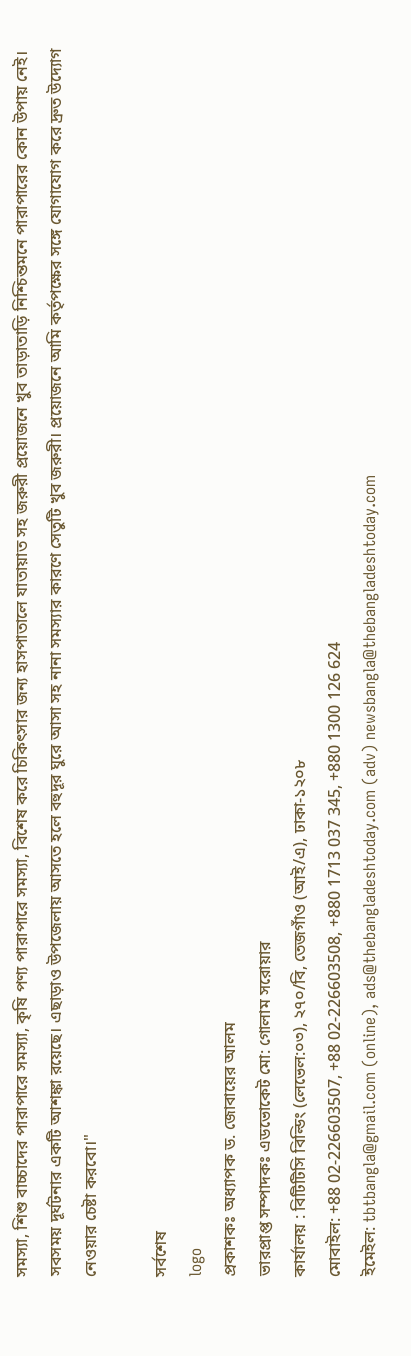সমস্যা, শিশু বাচ্চাদের পারাপারে সমস্যা, কৃষি পণ্য পারাপারে সমস্যা, বিশেষ করে চিকিৎসার জন্য হাসপাতালে যাতায়াত সহ জরুরী প্রয়োজনে খুব তাড়াতাড়ি নিশ্চিন্তমনে পারাপারের কোন উপায় নেই। সবসময় দূর্ঘটনার একটি আশঙ্কা রয়েছে। এছাড়াও উপজেলায় আসতে হলে বহুদূর ঘুরে আসা সহ নানা সমস্যার কারণে সেতুটি খুব জরুরী। প্রয়োজনে আমি কর্তৃপক্ষের সঙ্গে যোগাযোগ করে দ্রুত উদ্যোগ নেওয়ার চেষ্টা করবো।"

সর্বশেষ
logo
প্রকাশকঃ অধ্যাপক ড. জোবায়ের আলম
ভারপ্রাপ্ত সম্পাদকঃ এডভোকেট মো: গোলাম সরোয়ার
কার্যালয় : বিটিটিসি বিল্ডিং (লেভেল:০৩), ২৭০/বি, তেজগাঁও (আই/এ), ঢাকা-১২০৮
মোবাইল: +88 02-226603507, +88 02-226603508, +880 1713 037 345, +880 1300 126 624
ইমেইল: tbtbangla@gmail.com (online), ads@thebangladeshtoday.com (adv) newsbangla@thebangladeshtoday.com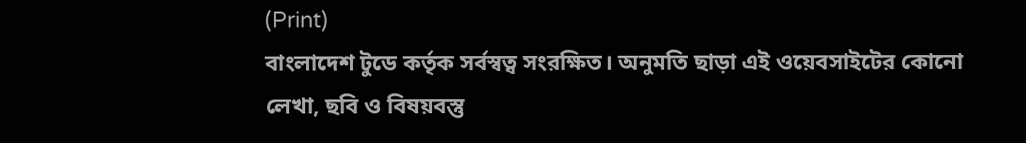(Print)
বাংলাদেশ টুডে কর্তৃক সর্বস্বত্ব সংরক্ষিত। অনুমতি ছাড়া এই ওয়েবসাইটের কোনো লেখা, ছবি ও বিষয়বস্তু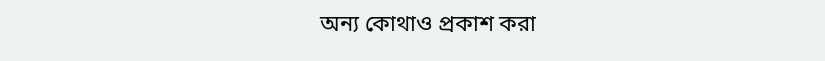অন্য কোথাও প্রকাশ করা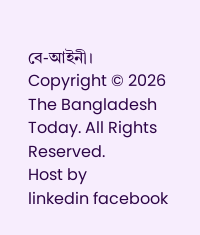বে-আইনী।
Copyright © 2026 The Bangladesh Today. All Rights Reserved.
Host by
linkedin facebook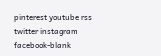pinterest youtube rss twitter instagram facebook-blank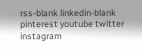rss-blank linkedin-blank pinterest youtube twitter instagram